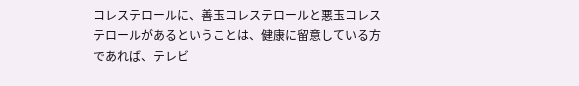コレステロールに、善玉コレステロールと悪玉コレステロールがあるということは、健康に留意している方であれば、テレビ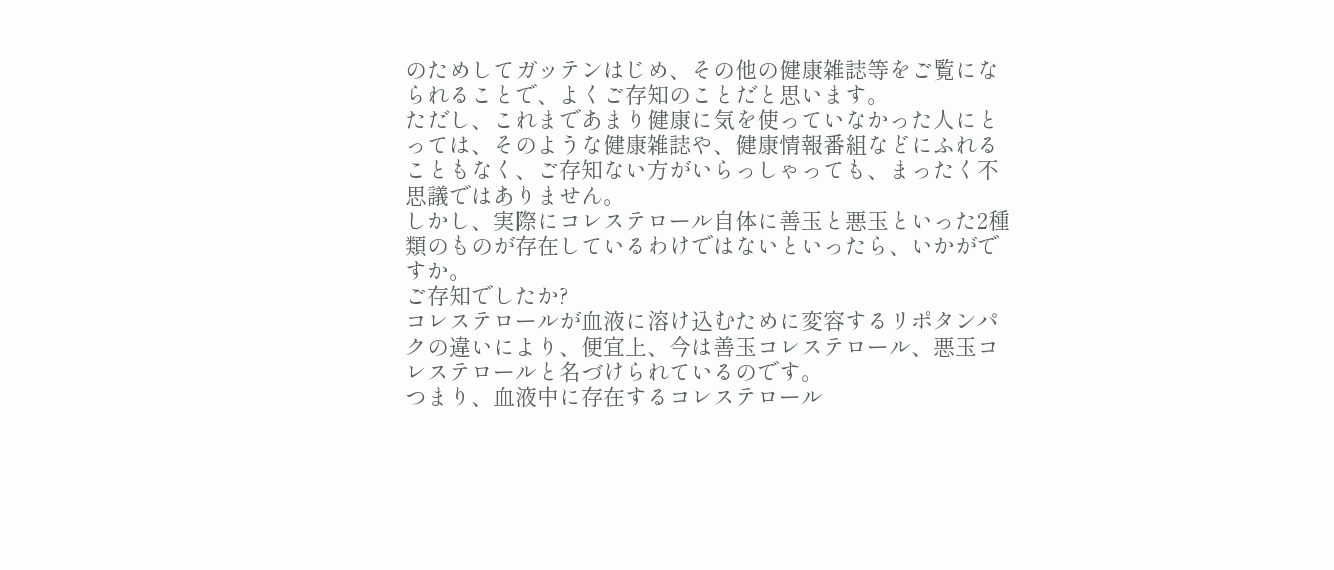のためしてガッテンはじめ、その他の健康雑誌等をご覧になられることで、よくご存知のことだと思います。
ただし、これまであまり健康に気を使っていなかった人にとっては、そのような健康雑誌や、健康情報番組などにふれることもなく、ご存知ない方がいらっしゃっても、まったく不思議ではありません。
しかし、実際にコレステロール自体に善玉と悪玉といった2種類のものが存在しているわけではないといったら、いかがですか。
ご存知でしたか?
コレステロールが血液に溶け込むために変容するリポタンパクの違いにより、便宜上、今は善玉コレステロール、悪玉コレステロールと名づけられているのです。
つまり、血液中に存在するコレステロール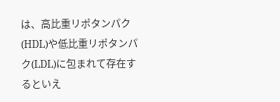は、高比重リポタンパク(HDL)や低比重リポタンパク(LDL)に包まれて存在するといえ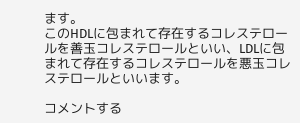ます。
このHDLに包まれて存在するコレステロールを善玉コレステロールといい、LDLに包まれて存在するコレステロールを悪玉コレステロールといいます。

コメントする